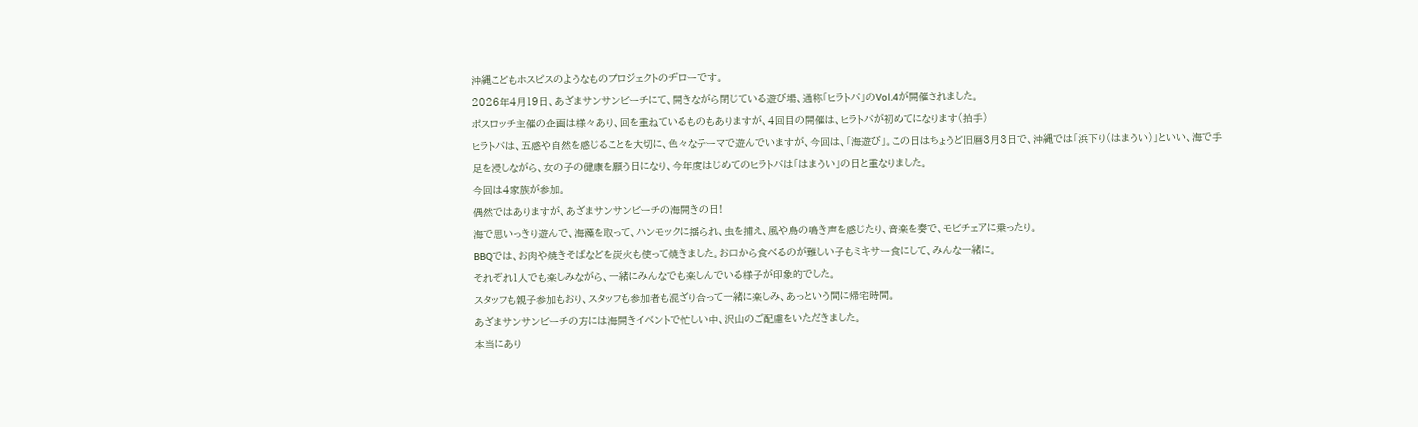沖縄こどもホスピスのようなものプロジェクトのヂローです。
2026年4月19日、あざまサンサンビーチにて、開きながら閉じている遊び場、通称「ヒラトバ」のVol.4が開催されました。
ポスロッチ主催の企画は様々あり、回を重ねているものもありますが、4回目の開催は、ヒラトバが初めてになります(拍手)
ヒラトバは、五感や自然を感じることを大切に、色々なテーマで遊んでいますが、今回は、「海遊び」。この日はちょうど旧暦3月3日で、沖縄では「浜下り(はまうい)」といい、海で手足を浸しながら、女の子の健康を願う日になり、今年度はじめてのヒラトバは「はまうい」の日と重なりました。
今回は4家族が参加。
偶然ではありますが、あざまサンサンビーチの海開きの日!
海で思いっきり遊んで、海藻を取って、ハンモックに揺られ、虫を捕え、風や鳥の鳴き声を感じたり、音楽を奏で、モビチェアに乗ったり。
BBQでは、お肉や焼きそばなどを炭火も使って焼きました。お口から食べるのが難しい子もミキサー食にして、みんな一緒に。
それぞれ1人でも楽しみながら、一緒にみんなでも楽しんでいる様子が印象的でした。
スタッフも親子参加もおり、スタッフも参加者も混ざり合って一緒に楽しみ、あっという間に帰宅時間。
あざまサンサンビーチの方には海開きイベントで忙しい中、沢山のご配慮をいただきました。
本当にあり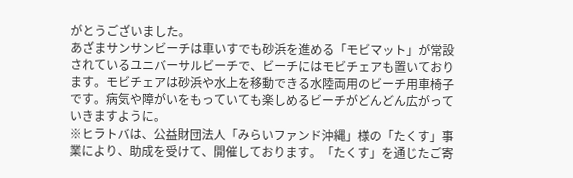がとうございました。
あざまサンサンビーチは車いすでも砂浜を進める「モビマット」が常設されているユニバーサルビーチで、ビーチにはモビチェアも置いております。モビチェアは砂浜や水上を移動できる水陸両用のビーチ用車椅子です。病気や障がいをもっていても楽しめるビーチがどんどん広がっていきますように。
※ヒラトバは、公益財団法人「みらいファンド沖縄」様の「たくす」事業により、助成を受けて、開催しております。「たくす」を通じたご寄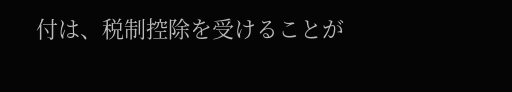付は、税制控除を受けることが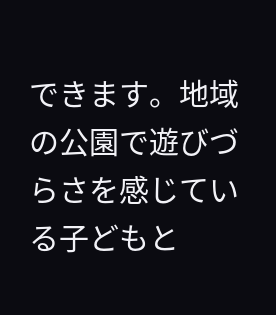できます。地域の公園で遊びづらさを感じている子どもと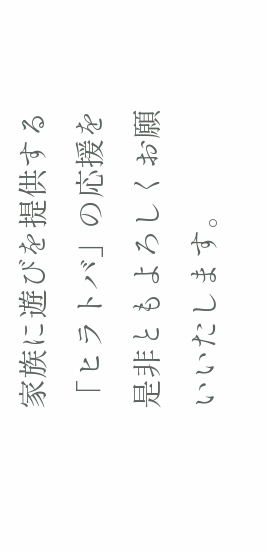家族に遊びを提供する「ヒラトバ」の応援を是非ともよろしくお願いいたします。